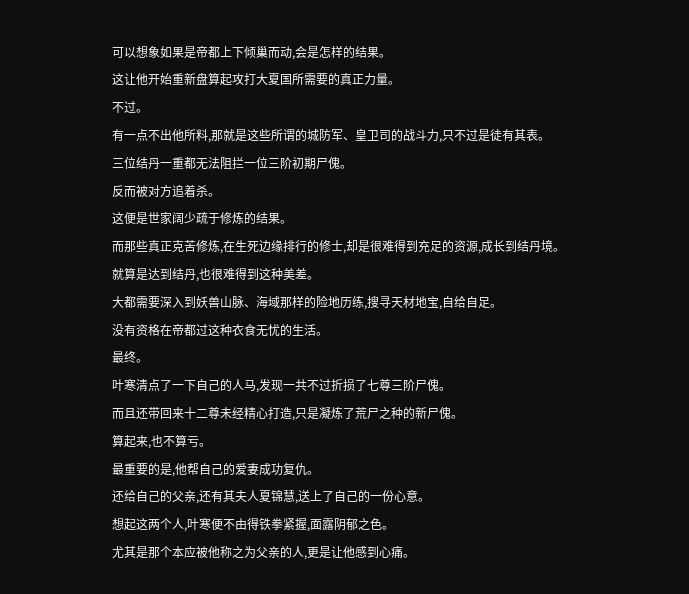可以想象如果是帝都上下倾巢而动,会是怎样的结果。
这让他开始重新盘算起攻打大夏国所需要的真正力量。
不过。
有一点不出他所料,那就是这些所谓的城防军、皇卫司的战斗力,只不过是徒有其表。
三位结丹一重都无法阻拦一位三阶初期尸傀。
反而被对方追着杀。
这便是世家阔少疏于修炼的结果。
而那些真正克苦修炼,在生死边缘排行的修士,却是很难得到充足的资源,成长到结丹境。
就算是达到结丹,也很难得到这种美差。
大都需要深入到妖兽山脉、海域那样的险地历练,搜寻天材地宝,自给自足。
没有资格在帝都过这种衣食无忧的生活。
最终。
叶寒清点了一下自己的人马,发现一共不过折损了七尊三阶尸傀。
而且还带回来十二尊未经精心打造,只是凝炼了荒尸之种的新尸傀。
算起来,也不算亏。
最重要的是,他帮自己的爱妻成功复仇。
还给自己的父亲,还有其夫人夏锦慧,送上了自己的一份心意。
想起这两个人,叶寒便不由得铁拳紧握,面露阴郁之色。
尤其是那个本应被他称之为父亲的人,更是让他感到心痛。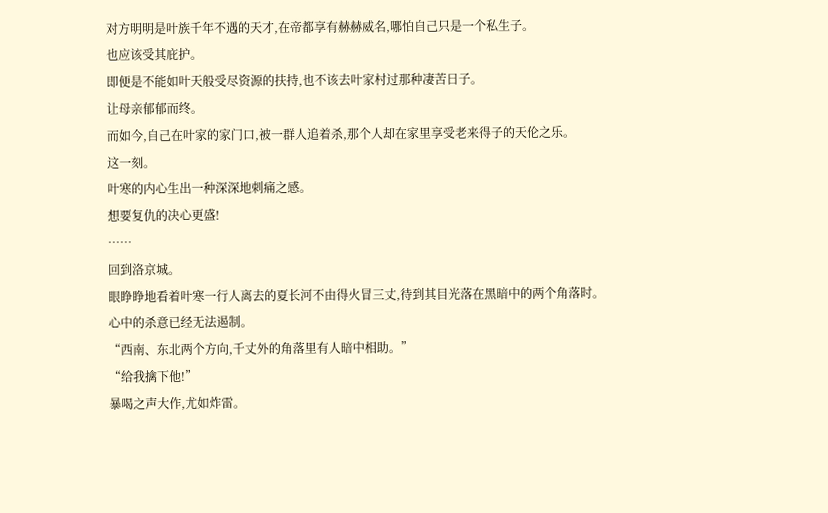对方明明是叶族千年不遇的天才,在帝都享有赫赫威名,哪怕自己只是一个私生子。
也应该受其庇护。
即便是不能如叶天般受尽资源的扶持,也不该去叶家村过那种凄苦日子。
让母亲郁郁而终。
而如今,自己在叶家的家门口,被一群人追着杀,那个人却在家里享受老来得子的天伦之乐。
这一刻。
叶寒的内心生出一种深深地刺痛之感。
想要复仇的决心更盛!
……
回到洛京城。
眼睁睁地看着叶寒一行人离去的夏长河不由得火冒三丈,待到其目光落在黑暗中的两个角落时。
心中的杀意已经无法遏制。
“西南、东北两个方向,千丈外的角落里有人暗中相助。”
“给我擒下他!”
暴喝之声大作,尤如炸雷。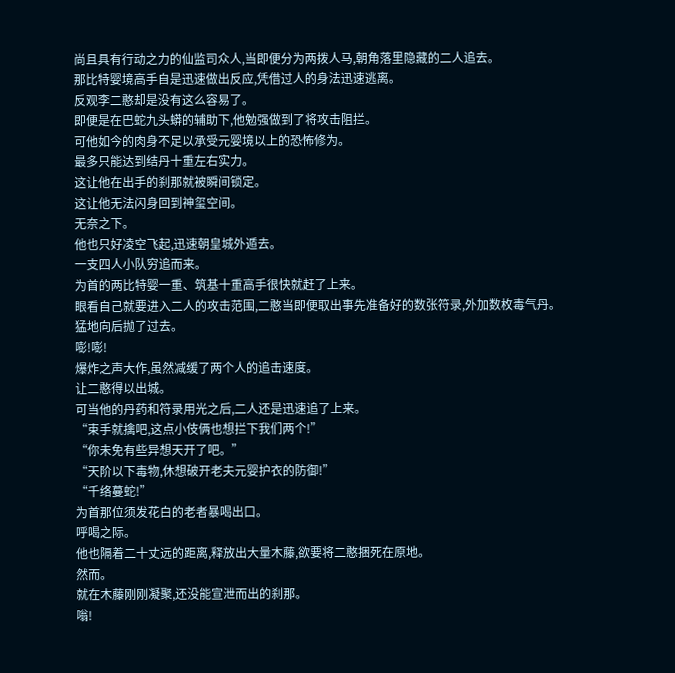尚且具有行动之力的仙监司众人,当即便分为两拨人马,朝角落里隐藏的二人追去。
那比特婴境高手自是迅速做出反应,凭借过人的身法迅速逃离。
反观李二憨却是没有这么容易了。
即便是在巴蛇九头蟒的辅助下,他勉强做到了将攻击阻拦。
可他如今的肉身不足以承受元婴境以上的恐怖修为。
最多只能达到结丹十重左右实力。
这让他在出手的刹那就被瞬间锁定。
这让他无法闪身回到神玺空间。
无奈之下。
他也只好凌空飞起,迅速朝皇城外遁去。
一支四人小队穷追而来。
为首的两比特婴一重、筑基十重高手很快就赶了上来。
眼看自己就要进入二人的攻击范围,二憨当即便取出事先准备好的数张符录,外加数枚毒气丹。
猛地向后抛了过去。
嘭!嘭!
爆炸之声大作,虽然减缓了两个人的追击速度。
让二憨得以出城。
可当他的丹药和符录用光之后,二人还是迅速追了上来。
“束手就擒吧,这点小伎俩也想拦下我们两个!”
“你未免有些异想天开了吧。”
“天阶以下毒物,休想破开老夫元婴护衣的防御!”
“千络蔓蛇!”
为首那位须发花白的老者暴喝出口。
呼喝之际。
他也隔着二十丈远的距离,释放出大量木藤,欲要将二憨捆死在原地。
然而。
就在木藤刚刚凝聚,还没能宣泄而出的刹那。
嗡!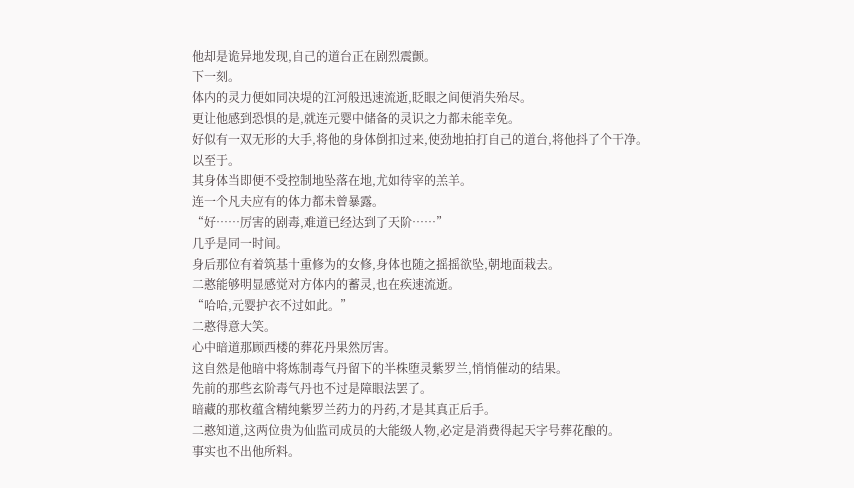他却是诡异地发现,自己的道台正在剧烈震颤。
下一刻。
体内的灵力便如同决堤的江河般迅速流逝,眨眼之间便消失殆尽。
更让他感到恐惧的是,就连元婴中储备的灵识之力都未能幸免。
好似有一双无形的大手,将他的身体倒扣过来,使劲地拍打自己的道台,将他抖了个干净。
以至于。
其身体当即便不受控制地坠落在地,尤如待宰的羔羊。
连一个凡夫应有的体力都未曾暴露。
“好……厉害的剧毒,难道已经达到了天阶……”
几乎是同一时间。
身后那位有着筑基十重修为的女修,身体也随之摇摇欲坠,朝地面栽去。
二憨能够明显感觉对方体内的蓄灵,也在疾速流逝。
“哈哈,元婴护衣不过如此。”
二憨得意大笑。
心中暗道那顾西楼的葬花丹果然厉害。
这自然是他暗中将炼制毒气丹留下的半株堕灵紫罗兰,悄悄催动的结果。
先前的那些玄阶毒气丹也不过是障眼法罢了。
暗藏的那枚蕴含精纯紫罗兰药力的丹药,才是其真正后手。
二憨知道,这两位贵为仙监司成员的大能级人物,必定是消费得起天字号葬花酿的。
事实也不出他所料。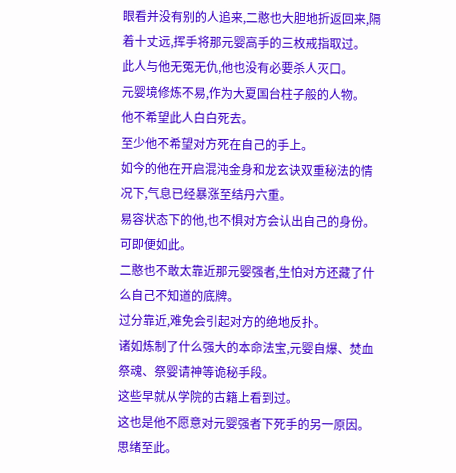眼看并没有别的人追来,二憨也大胆地折返回来,隔着十丈远,挥手将那元婴高手的三枚戒指取过。
此人与他无冤无仇,他也没有必要杀人灭口。
元婴境修炼不易,作为大夏国台柱子般的人物。
他不希望此人白白死去。
至少他不希望对方死在自己的手上。
如今的他在开启混沌金身和龙玄诀双重秘法的情况下,气息已经暴涨至结丹六重。
易容状态下的他,也不惧对方会认出自己的身份。
可即便如此。
二憨也不敢太靠近那元婴强者,生怕对方还藏了什么自己不知道的底牌。
过分靠近,难免会引起对方的绝地反扑。
诸如炼制了什么强大的本命法宝,元婴自爆、焚血祭魂、祭婴请神等诡秘手段。
这些早就从学院的古籍上看到过。
这也是他不愿意对元婴强者下死手的另一原因。
思绪至此。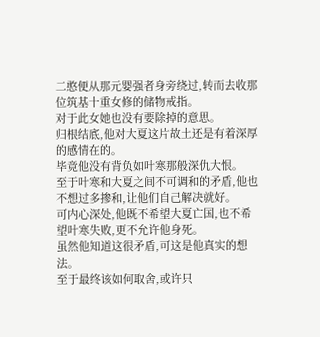二憨便从那元婴强者身旁绕过,转而去收那位筑基十重女修的储物戒指。
对于此女她也没有要除掉的意思。
归根结底,他对大夏这片故土还是有着深厚的感情在的。
毕竟他没有背负如叶寒那般深仇大恨。
至于叶寒和大夏之间不可调和的矛盾,他也不想过多掺和,让他们自己解决就好。
可内心深处,他既不希望大夏亡国,也不希望叶寒失败,更不允许他身死。
虽然他知道这很矛盾,可这是他真实的想法。
至于最终该如何取舍,或许只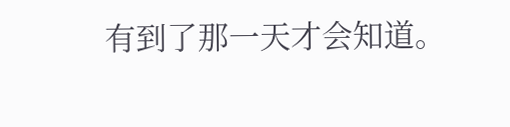有到了那一天才会知道。